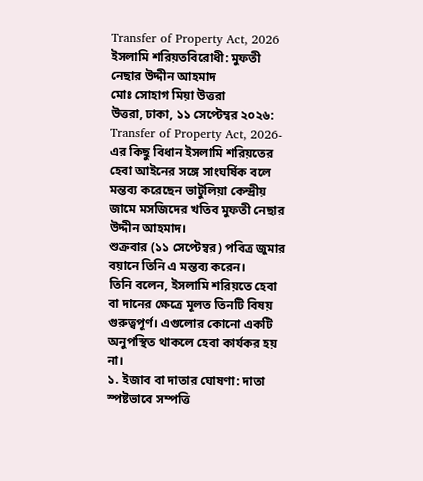Transfer of Property Act, 2026 ইসলামি শরিয়তবিরোধী: মুফতী নেছার উদ্দীন আহমাদ
মোঃ সোহাগ মিয়া উত্তরা
উত্তরা, ঢাকা, ১১ সেপ্টেম্বর ২০২৬:
Transfer of Property Act, 2026-এর কিছু বিধান ইসলামি শরিয়তের হেবা আইনের সঙ্গে সাংঘর্ষিক বলে মন্তব্য করেছেন ভাটুলিয়া কেন্দ্রীয় জামে মসজিদের খতিব মুফতী নেছার উদ্দীন আহমাদ।
শুক্রবার (১১ সেপ্টেম্বর) পবিত্র জুমার বয়ানে তিনি এ মন্তব্য করেন।
তিনি বলেন, ইসলামি শরিয়তে হেবা বা দানের ক্ষেত্রে মূলত তিনটি বিষয় গুরুত্বপূর্ণ। এগুলোর কোনো একটি অনুপস্থিত থাকলে হেবা কার্যকর হয় না।
১. ইজাব বা দাতার ঘোষণা: দাতা স্পষ্টভাবে সম্পত্তি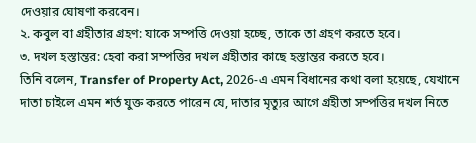দেওয়ার ঘোষণা করবেন।
২. কবুল বা গ্রহীতার গ্রহণ: যাকে সম্পত্তি দেওয়া হচ্ছে, তাকে তা গ্রহণ করতে হবে।
৩. দখল হস্তান্তর: হেবা করা সম্পত্তির দখল গ্রহীতার কাছে হস্তান্তর করতে হবে।
তিনি বলেন, Transfer of Property Act, 2026-এ এমন বিধানের কথা বলা হয়েছে, যেখানে দাতা চাইলে এমন শর্ত যুক্ত করতে পারেন যে, দাতার মৃত্যুর আগে গ্রহীতা সম্পত্তির দখল নিতে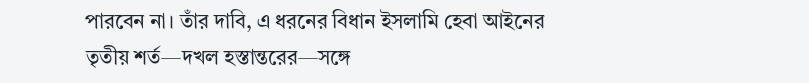পারবেন না। তাঁর দাবি, এ ধরনের বিধান ইসলামি হেবা আইনের তৃতীয় শর্ত—দখল হস্তান্তরের—সঙ্গে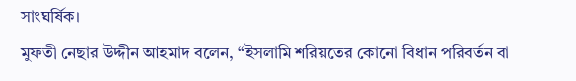সাংঘর্ষিক।
মুফতী নেছার উদ্দীন আহমাদ বলেন, “ইসলামি শরিয়তের কোনো বিধান পরিবর্তন বা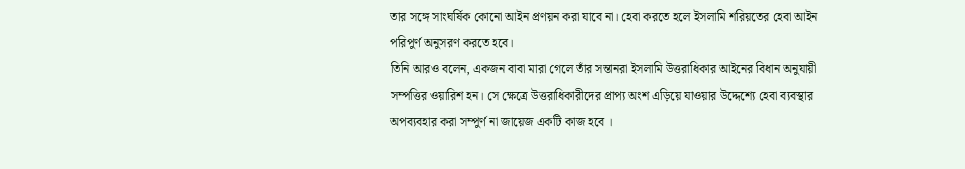তার সঙ্গে সাংঘর্ষিক কোনো আইন প্রণয়ন করা যাবে না। হেবা করতে হলে ইসলামি শরিয়তের হেবা আইন পরিপুর্ণ অনুসরণ করতে হবে।
তিনি আরও বলেন, একজন বাবা মারা গেলে তাঁর সন্তানরা ইসলামি উত্তরাধিকার আইনের বিধান অনুযায়ী সম্পত্তির ওয়ারিশ হন। সে ক্ষেত্রে উত্তরাধিকারীদের প্রাপ্য অংশ এড়িয়ে যাওয়ার উদ্দেশ্যে হেবা ব্যবস্থার অপব্যবহার করা সম্পুর্ণ না জায়েজ একটি কাজ হবে ।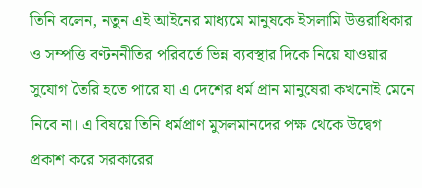তিনি বলেন, নতুন এই আইনের মাধ্যমে মানুষকে ইসলামি উত্তরাধিকার ও সম্পত্তি বণ্টননীতির পরিবর্তে ভিন্ন ব্যবস্থার দিকে নিয়ে যাওয়ার সুযোগ তৈরি হতে পারে যা এ দেশের ধর্ম প্রান মানুষেরা কখনোই মেনে নিবে না। এ বিষয়ে তিনি ধর্মপ্রাণ মুসলমানদের পক্ষ থেকে উদ্বেগ প্রকাশ করে সরকারের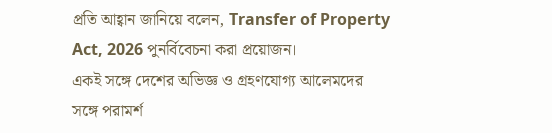প্রতি আহ্বান জানিয়ে বলেন, Transfer of Property Act, 2026 পুনর্বিবেচনা করা প্রয়োজন।
একই সঙ্গে দেশের অভিজ্ঞ ও গ্রহণযোগ্য আলেমদের সঙ্গে পরামর্শ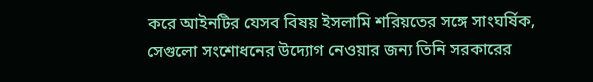করে আইনটির যেসব বিষয় ইসলামি শরিয়তের সঙ্গে সাংঘর্ষিক, সেগুলো সংশোধনের উদ্যোগ নেওয়ার জন্য তিনি সরকারের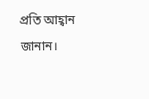প্রতি আহ্বান জানান।